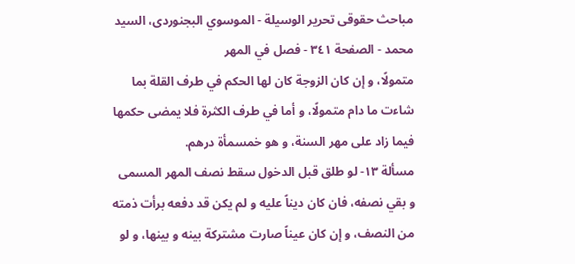مباحث حقوقى تحرير الوسيلة - الموسوي البجنوردى، السيد محمد - الصفحة ٣٤١ - فصل في المهر
متمولًا، و إن كان الزوجة كان لها الحكم في طرف القلة بما شاءت ما دام متمولًا، و أما في طرف الكثرة فلا يمضى حكمها فيما زاد على مهر السنة، و هو خمسمأة درهم.
مسألة ١٣- لو طلق قبل الدخول سقط نصف المهر المسمى و بقي نصفه، فان كان ديناً عليه و لم يكن قد دفعه برأت ذمته من النصف، و إن كان عيناً صارت مشتركة بينه و بينها، و لو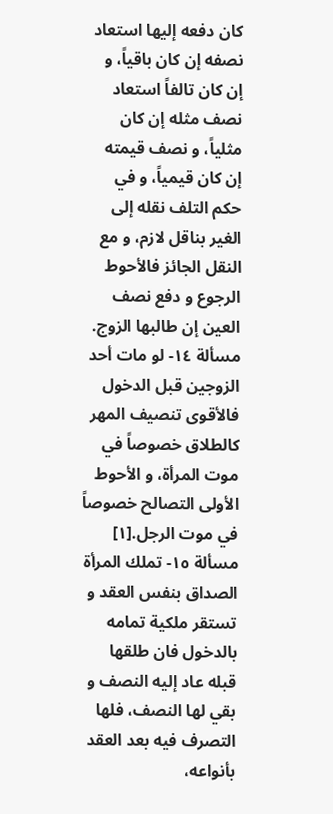كان دفعه إليها استعاد نصفه إن كان باقياً، و إن كان تالفاً استعاد نصف مثله إن كان مثلياً، و نصف قيمته إن كان قيمياً، و في حكم التلف نقله إلى الغير بناقل لازم، و مع النقل الجائز فالأحوط الرجوع و دفع نصف العين إن طالبها الزوج.
مسألة ١٤- لو مات أحد الزوجين قبل الدخول فالأقوى تنصيف المهر كالطلاق خصوصاً في موت المرأة، و الأحوط الأولى التصالح خصوصاً في موت الرجل.[١]
مسألة ١٥- تملك المرأة الصداق بنفس العقد و تستقر ملكية تمامه بالدخول فان طلقها قبله عاد إليه النصف و بقي لها النصف، فلها التصرف فيه بعد العقد بأنواعه،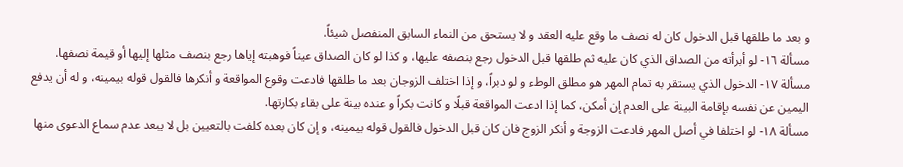و بعد ما طلقها قبل الدخول كان له نصف ما وقع عليه العقد و لا يستحق من النماء السابق المنفصل شيئاً.
مسألة ١٦- لو أبرأته من الصداق الذي كان عليه ثم طلقها قبل الدخول رجع بنصفه عليها، و كذا لو كان الصداق عيناً فوهبته إياها رجع بنصف مثلها إليها أو قيمة نصفها.
مسألة ١٧- الدخول الذي يستقر به تمام المهر هو مطلق الوطء و لو دبراً، و إذا اختلف الزوجان بعد ما طلقها فادعت وقوع المواقعة و أنكرها فالقول قوله بيمينه، و له أن يدفع اليمين عن نفسه بإقامة البينة على العدم إن أمكن، كما إذا ادعت المواقعة قبلًا و كانت بكراً و عنده بينة على بقاء بكارتها.
مسألة ١٨- لو اختلفا في أصل المهر فادعت الزوجة و أنكر الزوج فان كان قبل الدخول فالقول قوله بيمينه، و إن كان بعده كلفت بالتعيين بل لا يبعد عدم سماع الدعوى منها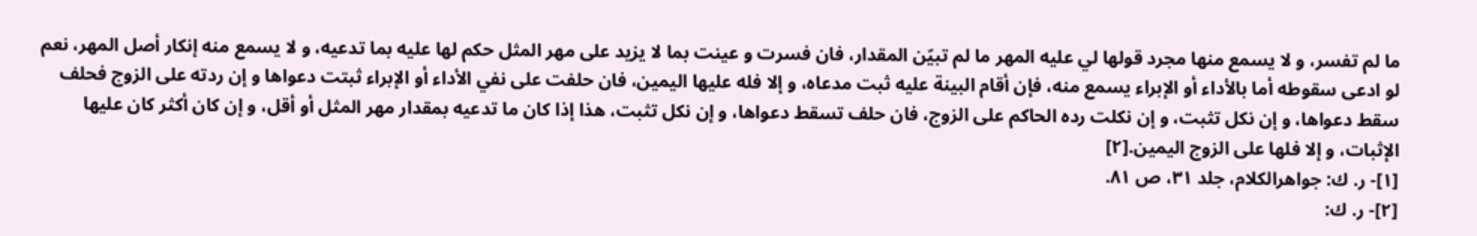ما لم تفسر، و لا يسمع منها مجرد قولها لي عليه المهر ما لم تبيّن المقدار، فان فسرت و عينت بما لا يزيد على مهر المثل حكم لها عليه بما تدعيه، و لا يسمع منه إنكار أصل المهر، نعم لو ادعى سقوطه أما بالأداء أو الإبراء يسمع منه، فإن أقام البينة عليه ثبت مدعاه، و إلا فله عليها اليمين، فان حلفت على نفي الأداء أو الإبراء ثبتت دعواها و إن ردته على الزوج فحلف سقط دعواها، و إن نكل تثبت، و إن نكلت رده الحاكم على الزوج، فان حلف تسقط دعواها، و إن نكل تثبت، هذا إذا كان ما تدعيه بمقدار مهر المثل أو أقل، و إن كان أكثر كان عليها الإثبات، و إلا فلها على الزوج اليمين.[٢]
[١]- ر. ك: جواهرالكلام، جلد ٣١، ص ٨١.
[٢]- ر. ك: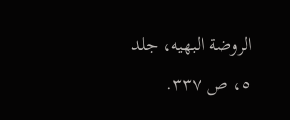الروضة البهيه، جلد ٥، ص ٣٣٧.